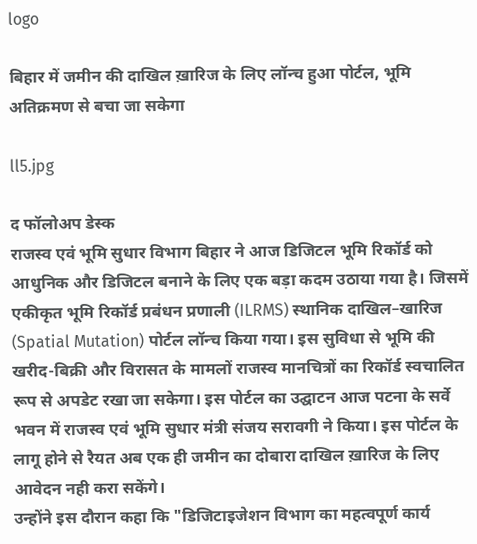logo

बिहार में जमीन की दाखिल ख़ारिज के लिए लॉन्च हुआ पोर्टल, भूमि अतिक्रमण से बचा जा सकेगा

ll5.jpg

द फॉलोअप डेस्क
राजस्व एवं भूमि सुधार विभाग बिहार ने आज डिजिटल भूमि रिकॉर्ड को आधुनिक और डिजिटल बनाने के लिए एक बड़ा कदम उठाया गया है। जिसमें एकीकृत भूमि रिकॉर्ड प्रबंधन प्रणाली (ILRMS) स्थानिक दाखिल–खारिज (Spatial Mutation) पोर्टल लॉन्च किया गया। इस सुविधा से भूमि की खरीद-बिक्री और विरासत के मामलों राजस्व मानचित्रों का रिकॉर्ड स्वचालित रूप से अपडेट रखा जा सकेगा। इस पोर्टल का उद्घाटन आज पटना के सर्वे भवन में राजस्व एवं भूमि सुधार मंत्री संजय सरावगी ने किया। इस पोर्टल के लागू होने से रैयत अब एक ही जमीन का दोबारा दाखिल ख़ारिज के लिए आवेदन नही करा सकेंगे।
उन्होंने इस दौरान कहा कि "डिजिटाइजेशन विभाग का महत्वपूर्ण कार्य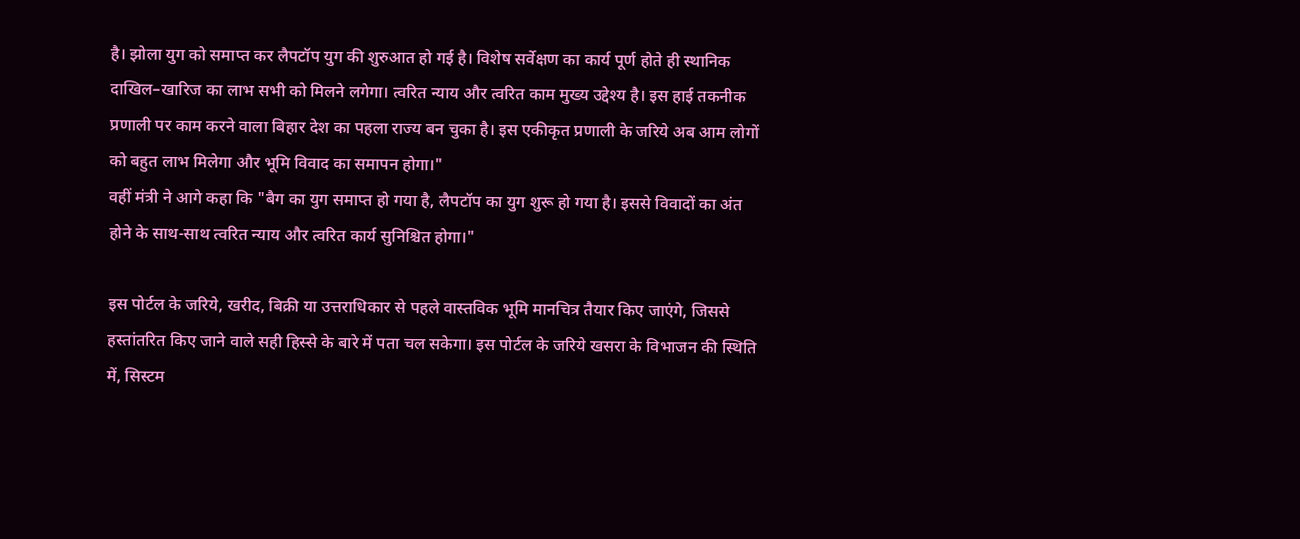है। झोला युग को समाप्त कर लैपटॉप युग की शुरुआत हो गई है। विशेष सर्वेक्षण का कार्य पूर्ण होते ही स्थानिक दाखिल–खारिज का लाभ सभी को मिलने लगेगा। त्वरित न्याय और त्वरित काम मुख्य उद्देश्य है। इस हाई तकनीक प्रणाली पर काम करने वाला बिहार देश का पहला राज्य बन चुका है। इस एकीकृत प्रणाली के जरिये अब आम लोगों को बहुत लाभ मिलेगा और भूमि विवाद का समापन होगा।"
वहीं मंत्री ने आगे कहा कि "बैग का युग समाप्त हो गया है, लैपटॉप का युग शुरू हो गया है। इससे विवादों का अंत होने के साथ-साथ त्वरित न्याय और त्वरित कार्य सुनिश्चित होगा।"

इस पोर्टल के जरिये, खरीद, बिक्री या उत्तराधिकार से पहले वास्तविक भूमि मानचित्र तैयार किए जाएंगे, जिससे हस्तांतरित किए जाने वाले सही हिस्से के बारे में पता चल सकेगा। इस पोर्टल के जरिये खसरा के विभाजन की स्थिति में, सिस्टम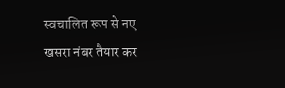स्वचालित रूप से नए खसरा नंबर तैयार कर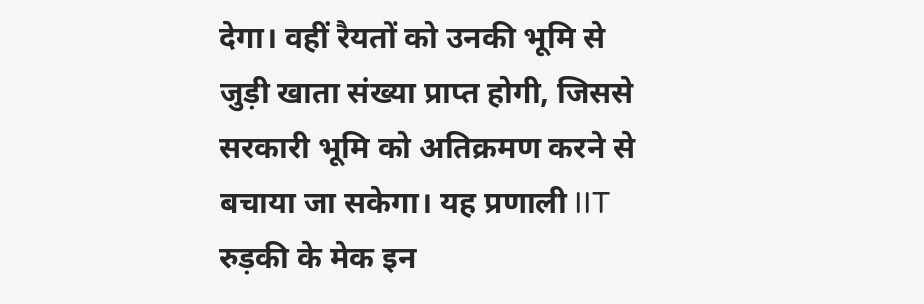देगा। वहीं रैयतों को उनकी भूमि से जुड़ी खाता संख्या प्राप्त होगी, जिससे सरकारी भूमि को अतिक्रमण करने से बचाया जा सकेगा। यह प्रणाली IIT रुड़की के मेक इन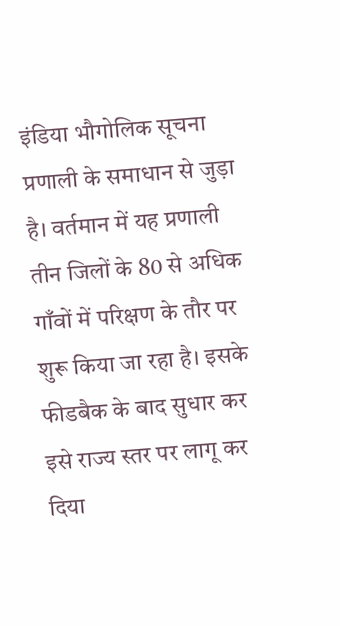इंडिया भौगोलिक सूचना प्रणाली के समाधान से जुड़ा है। वर्तमान में यह प्रणाली तीन जिलों के 80 से अधिक गाँवों में परिक्षण के तौर पर शुरू किया जा रहा है। इसके फीडबैक के बाद सुधार कर इसे राज्य स्तर पर लागू कर दिया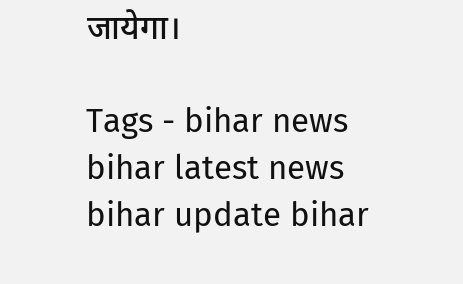जायेगा।

Tags - bihar news bihar latest news bihar update bihar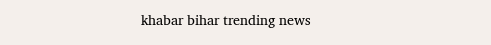khabar bihar trending news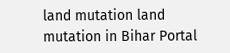land mutation land mutation in Bihar Portal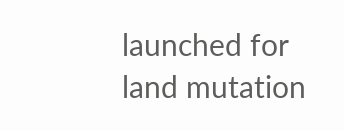launched for land mutation